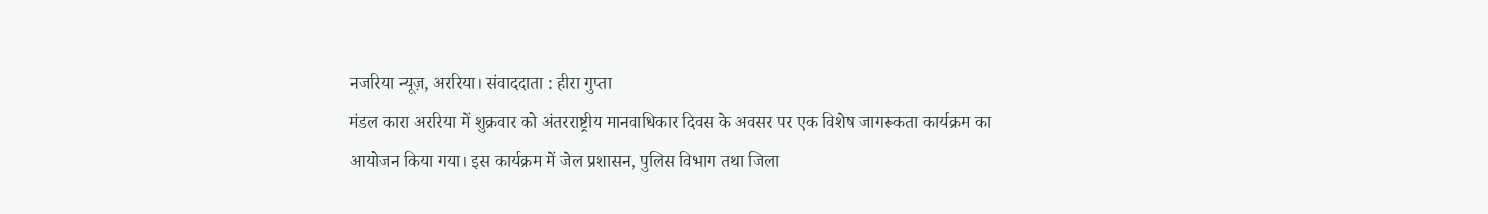नजरिया न्यूज़, अररिया। संवाददाता : हीरा गुप्ता
मंडल कारा अररिया में शुक्रवार को अंतरराष्ट्रीय मानवाधिकार दिवस के अवसर पर एक विशेष जागरूकता कार्यक्रम का आयोजन किया गया। इस कार्यक्रम में जेल प्रशासन, पुलिस विभाग तथा जिला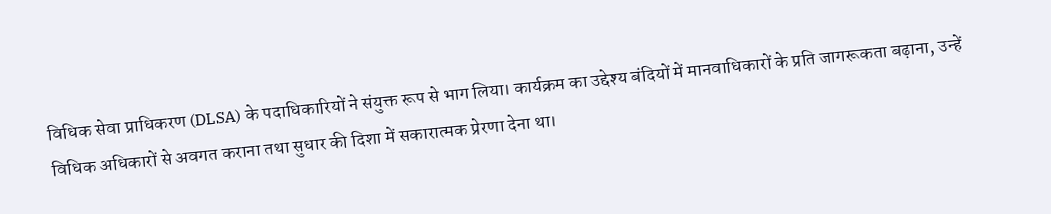विधिक सेवा प्राधिकरण (DLSA) के पदाधिकारियों ने संयुक्त रूप से भाग लिया। कार्यक्रम का उद्देश्य बंदियों में मानवाधिकारों के प्रति जागरूकता बढ़ाना, उन्हें विधिक अधिकारों से अवगत कराना तथा सुधार की दिशा में सकारात्मक प्रेरणा देना था।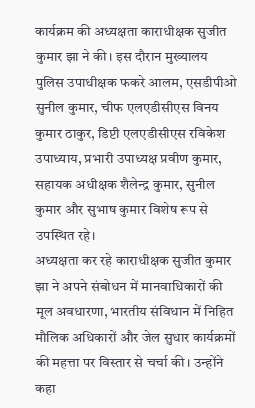कार्यक्रम की अध्यक्षता काराधीक्षक सुजीत कुमार झा ने की। इस दौरान मुख्यालय पुलिस उपाधीक्षक फकरे आलम, एसडीपीओ सुनील कुमार, चीफ एलएडीसीएस विनय कुमार ठाकुर, डिप्टी एलएडीसीएस रविकेश उपाध्याय, प्रभारी उपाध्यक्ष प्रवीण कुमार, सहायक अधीक्षक शैलेन्द्र कुमार, सुनील कुमार और सुभाष कुमार विशेष रूप से उपस्थित रहे।
अध्यक्षता कर रहे काराधीक्षक सुजीत कुमार झा ने अपने संबोधन में मानवाधिकारों की मूल अवधारणा, भारतीय संविधान में निहित मौलिक अधिकारों और जेल सुधार कार्यक्रमों की महत्ता पर विस्तार से चर्चा की। उन्होंने कहा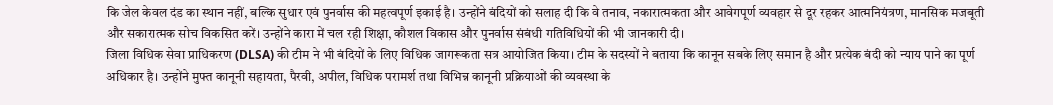कि जेल केवल दंड का स्थान नहीं, बल्कि सुधार एवं पुनर्वास की महत्वपूर्ण इकाई है। उन्होंने बंदियों को सलाह दी कि वे तनाव, नकारात्मकता और आवेगपूर्ण व्यवहार से दूर रहकर आत्मनियंत्रण, मानसिक मजबूती और सकारात्मक सोच विकसित करें। उन्होंने कारा में चल रही शिक्षा, कौशल विकास और पुनर्वास संबंधी गतिविधियों की भी जानकारी दी।
जिला विधिक सेवा प्राधिकरण (DLSA) की टीम ने भी बंदियों के लिए विधिक जागरूकता सत्र आयोजित किया। टीम के सदस्यों ने बताया कि कानून सबके लिए समान है और प्रत्येक बंदी को न्याय पाने का पूर्ण अधिकार है। उन्होंने मुफ्त कानूनी सहायता, पैरवी, अपील, विधिक परामर्श तथा विभिन्न कानूनी प्रक्रियाओं की व्यवस्था के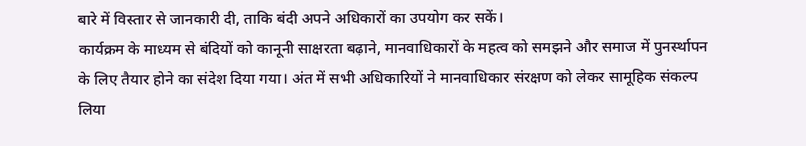बारे में विस्तार से जानकारी दी, ताकि बंदी अपने अधिकारों का उपयोग कर सकें।
कार्यक्रम के माध्यम से बंदियों को कानूनी साक्षरता बढ़ाने, मानवाधिकारों के महत्व को समझने और समाज में पुनर्स्थापन के लिए तैयार होने का संदेश दिया गया। अंत में सभी अधिकारियों ने मानवाधिकार संरक्षण को लेकर सामूहिक संकल्प लिया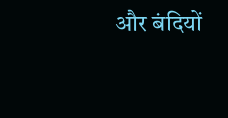और बंदियों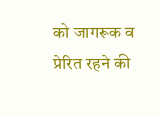को जागरूक व प्रेरित रहने की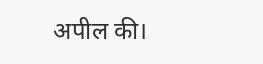अपील की।